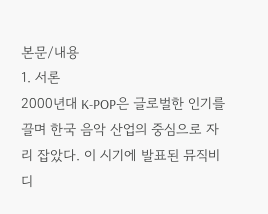본문/내용
1. 서론
2000년대 K-POP은 글로벌한 인기를 끌며 한국 음악 산업의 중심으로 자리 잡았다. 이 시기에 발표된 뮤직비디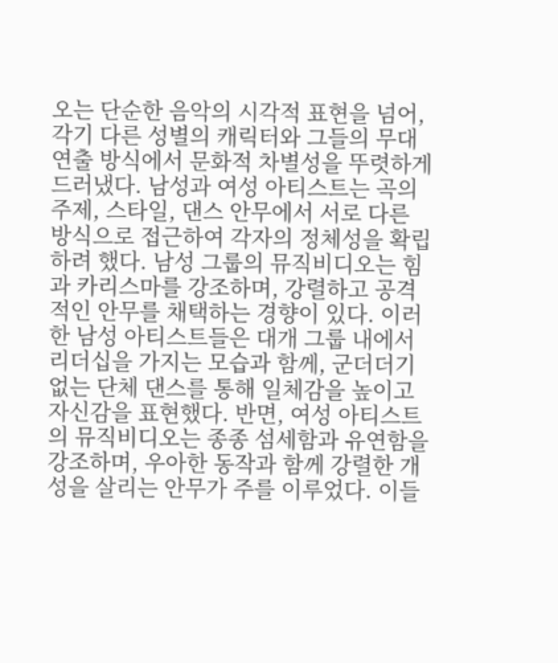오는 단순한 음악의 시각적 표현을 넘어, 각기 다른 성별의 캐릭터와 그들의 무대 연출 방식에서 문화적 차별성을 뚜렷하게 드러냈다. 남성과 여성 아티스트는 곡의 주제, 스타일, 댄스 안무에서 서로 다른 방식으로 접근하여 각자의 정체성을 확립하려 했다. 남성 그룹의 뮤직비디오는 힘과 카리스마를 강조하며, 강렬하고 공격적인 안무를 채택하는 경향이 있다. 이러한 남성 아티스트들은 대개 그룹 내에서 리더십을 가지는 모습과 함께, 군더더기 없는 단체 댄스를 통해 일체감을 높이고 자신감을 표현했다. 반면, 여성 아티스트의 뮤직비디오는 종종 섬세함과 유연함을 강조하며, 우아한 동작과 함께 강렬한 개성을 살리는 안무가 주를 이루었다. 이들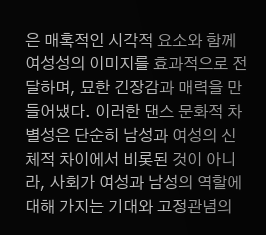은 매혹적인 시각적 요소와 함께 여성성의 이미지를 효과적으로 전달하며, 묘한 긴장감과 매력을 만들어냈다. 이러한 댄스 문화적 차별성은 단순히 남성과 여성의 신체적 차이에서 비롯된 것이 아니라, 사회가 여성과 남성의 역할에 대해 가지는 기대와 고정관념의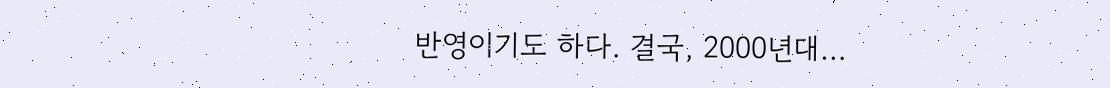반영이기도 하다. 결국, 2000년대…